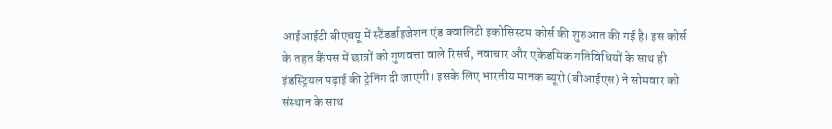आईआईटी बीएचयू में स्टैंडर्डाइजेशन एंड क्वालिटी इकोसिस्टम कोर्स की शुरुआत की गई है। इस कोर्स के तहत कैंपस में छात्रों को गुणवत्ता वाले रिसर्च, नवाचार और एकेडमिक गतिविधियों के साथ ही इंडस्ट्रियल पढ़ाई की ट्रेनिंग दी जाएगी। इसके लिए भारतीय मानक ब्यूरो (बीआईएस) ने सोमवार को संस्थान के साथ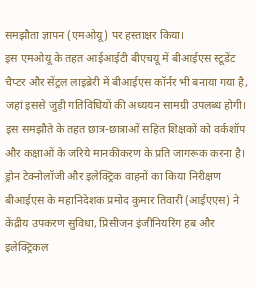समझौता ज्ञापन (एमओयू) पर हस्ताक्षर किया।
इस एमओयू के तहत आईआईटी बीएचयू में बीआईएस स्टूडेंट चैप्टर और सेंट्रल लाइब्रेरी में बीआईएस कॉर्नर भी बनाया गया है, जहां इससे जुड़ी गतिविधियों की अध्ययन सामग्री उपलब्ध होगी। इस समझौते के तहत छात्र-छात्राओं सहित शिक्षकों को वर्कशॉप और कक्षाओं के जरिये मानकीकरण के प्रति जागरूक करना है।
ड्रोन टेक्नोलॉजी और इलेक्ट्रिक वाहनों का किया निरीक्षण
बीआईएस के महानिदेशक प्रमोद कुमार तिवारी (आईएएस) ने केंद्रीय उपकरण सुविधा, प्रिसीजन इंजीनियरिंग हब और इलेक्ट्रिकल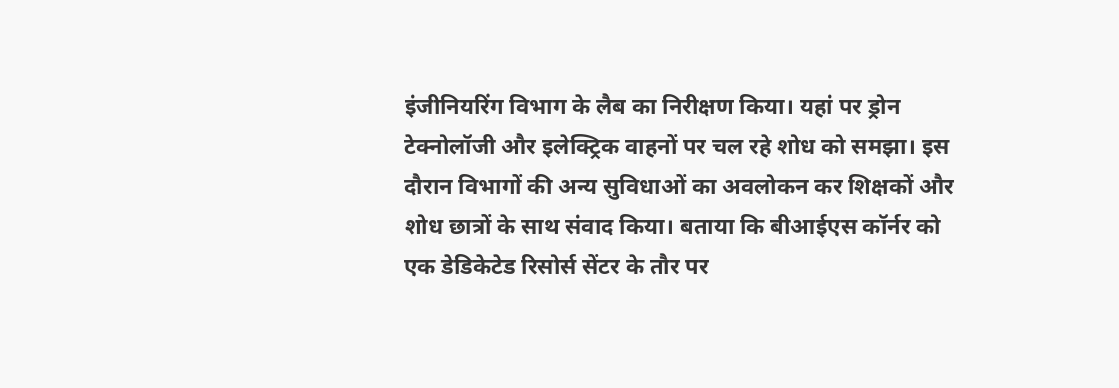इंजीनियरिंग विभाग के लैब का निरीक्षण किया। यहां पर ड्रोन टेक्नोलॉजी और इलेक्ट्रिक वाहनों पर चल रहे शोध को समझा। इस दौरान विभागों की अन्य सुविधाओं का अवलोकन कर शिक्षकों और शोध छात्रों के साथ संवाद किया। बताया कि बीआईएस कॉर्नर को एक डेडिकेटेड रिसोर्स सेंटर के तौर पर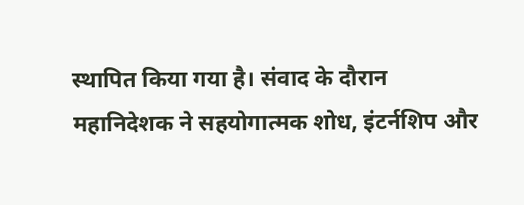स्थापित किया गया है। संवाद के दौरान महानिदेशक ने सहयोगात्मक शोध, इंटर्नशिप और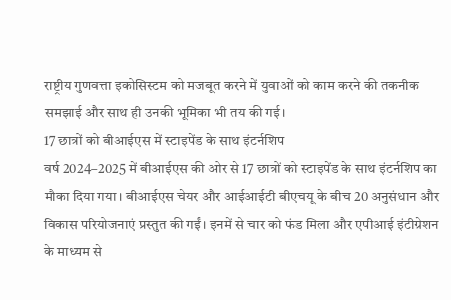राष्ट्रीय गुणवत्ता इकोसिस्टम को मजबूत करने में युवाओं को काम करने की तकनीक समझाई और साथ ही उनकी भूमिका भी तय की गई।
17 छात्रों को बीआईएस में स्टाइपेंड के साथ इंटर्नशिप
वर्ष 2024–2025 में बीआईएस की ओर से 17 छात्रों को स्टाइपेंड के साथ इंटर्नशिप का मौका दिया गया। बीआईएस चेयर और आईआईटी बीएचयू के बीच 20 अनुसंधान और विकास परियोजनाएं प्रस्तुत की गईं। इनमें से चार को फंड मिला और एपीआई इंटीग्रेशन के माध्यम से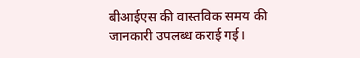बीआईएस की वास्तविक समय की जानकारी उपलब्ध कराई गई।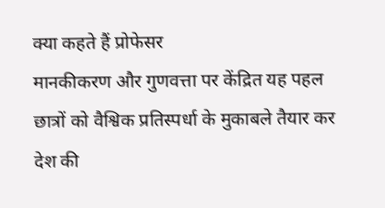क्या कहते हैं प्रोफेसर
मानकीकरण और गुणवत्ता पर केंद्रित यह पहल छात्रों को वैश्विक प्रतिस्पर्धा के मुकाबले तैयार कर देश की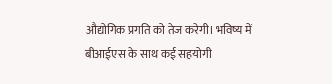औद्योगिक प्रगति को तेज करेगी। भविष्य में बीआईएस के साथ कई सहयोगी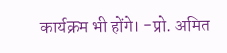कार्यक्रम भी होंगे। -प्रो. अमित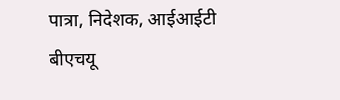पात्रा, निदेशक, आईआईटी बीएचयू